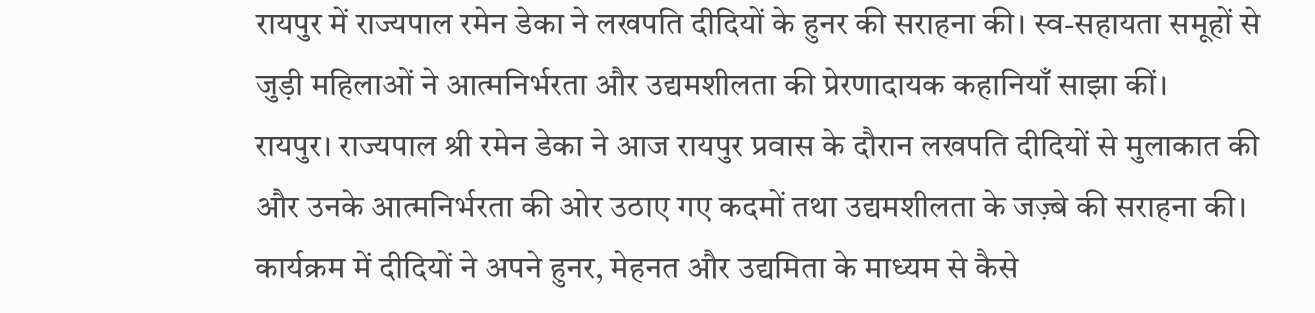रायपुर में राज्यपाल रमेन डेका ने लखपति दीदियों के हुनर की सराहना की। स्व-सहायता समूहों से जुड़ी महिलाओं ने आत्मनिर्भरता और उद्यमशीलता की प्रेरणादायक कहानियाँ साझा कीं।
रायपुर। राज्यपाल श्री रमेन डेका ने आज रायपुर प्रवास के दौरान लखपति दीदियों से मुलाकात की और उनके आत्मनिर्भरता की ओर उठाए गए कदमों तथा उद्यमशीलता के जज़्बे की सराहना की। कार्यक्रम में दीदियों ने अपने हुनर, मेहनत और उद्यमिता के माध्यम से कैसे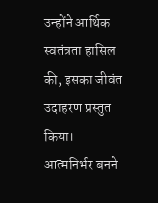उन्होंने आर्थिक स्वतंत्रता हासिल की, इसका जीवंत उदाहरण प्रस्तुत किया।
आत्मनिर्भर बनने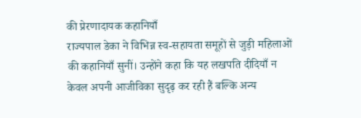की प्रेरणादायक कहानियाँ
राज्यपाल डेका ने विभिन्न स्व-सहायता समूहों से जुड़ी महिलाओं की कहानियाँ सुनीं। उन्होंने कहा कि यह लखपति दीदियाँ न केवल अपनी आजीविका सुदृढ़ कर रही हैं बल्कि अन्य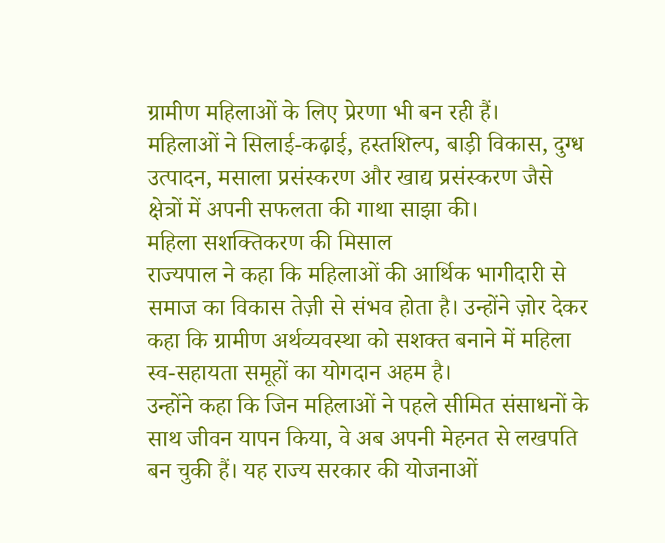ग्रामीण महिलाओं के लिए प्रेरणा भी बन रही हैं।
महिलाओं ने सिलाई-कढ़ाई, हस्तशिल्प, बाड़ी विकास, दुग्ध उत्पादन, मसाला प्रसंस्करण और खाद्य प्रसंस्करण जैसे क्षेत्रों में अपनी सफलता की गाथा साझा की।
महिला सशक्तिकरण की मिसाल
राज्यपाल ने कहा कि महिलाओं की आर्थिक भागीदारी से समाज का विकास तेज़ी से संभव होता है। उन्होंने ज़ोर देकर कहा कि ग्रामीण अर्थव्यवस्था को सशक्त बनाने में महिला स्व-सहायता समूहों का योगदान अहम है।
उन्होंने कहा कि जिन महिलाओं ने पहले सीमित संसाधनों के साथ जीवन यापन किया, वे अब अपनी मेहनत से लखपति बन चुकी हैं। यह राज्य सरकार की योजनाओं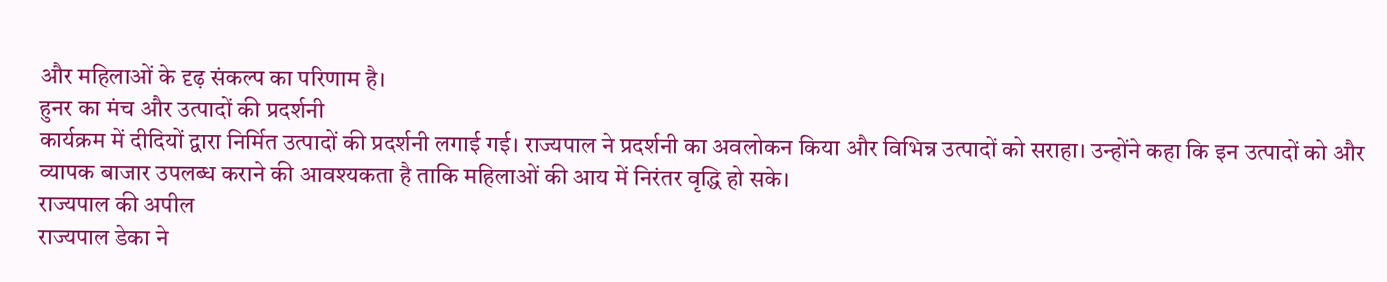और महिलाओं के दृढ़ संकल्प का परिणाम है।
हुनर का मंच और उत्पादों की प्रदर्शनी
कार्यक्रम में दीदियों द्वारा निर्मित उत्पादों की प्रदर्शनी लगाई गई। राज्यपाल ने प्रदर्शनी का अवलोकन किया और विभिन्न उत्पादों को सराहा। उन्होंने कहा कि इन उत्पादों को और व्यापक बाजार उपलब्ध कराने की आवश्यकता है ताकि महिलाओं की आय में निरंतर वृद्धि हो सके।
राज्यपाल की अपील
राज्यपाल डेका ने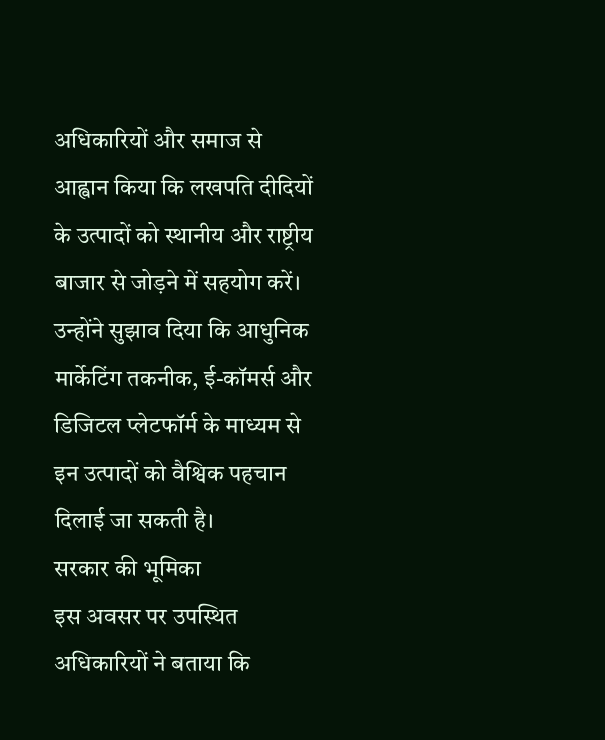अधिकारियों और समाज से आह्वान किया कि लखपति दीदियों के उत्पादों को स्थानीय और राष्ट्रीय बाजार से जोड़ने में सहयोग करें। उन्होंने सुझाव दिया कि आधुनिक मार्केटिंग तकनीक, ई-कॉमर्स और डिजिटल प्लेटफॉर्म के माध्यम से इन उत्पादों को वैश्विक पहचान दिलाई जा सकती है।
सरकार की भूमिका
इस अवसर पर उपस्थित अधिकारियों ने बताया कि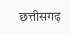छत्तीसगढ़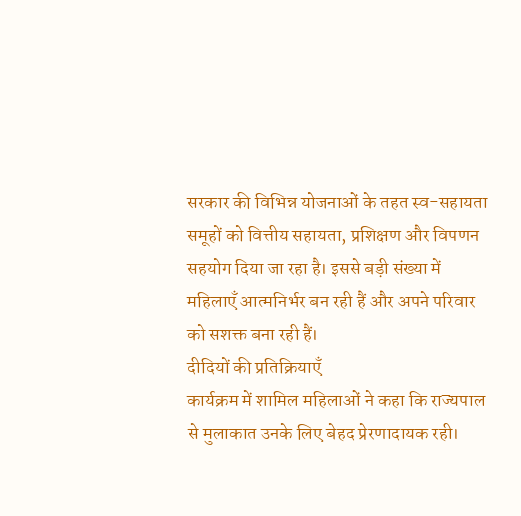सरकार की विभिन्न योजनाओं के तहत स्व-सहायता समूहों को वित्तीय सहायता, प्रशिक्षण और विपणन सहयोग दिया जा रहा है। इससे बड़ी संख्या में महिलाएँ आत्मनिर्भर बन रही हैं और अपने परिवार को सशक्त बना रही हैं।
दीदियों की प्रतिक्रियाएँ
कार्यक्रम में शामिल महिलाओं ने कहा कि राज्यपाल से मुलाकात उनके लिए बेहद प्रेरणादायक रही।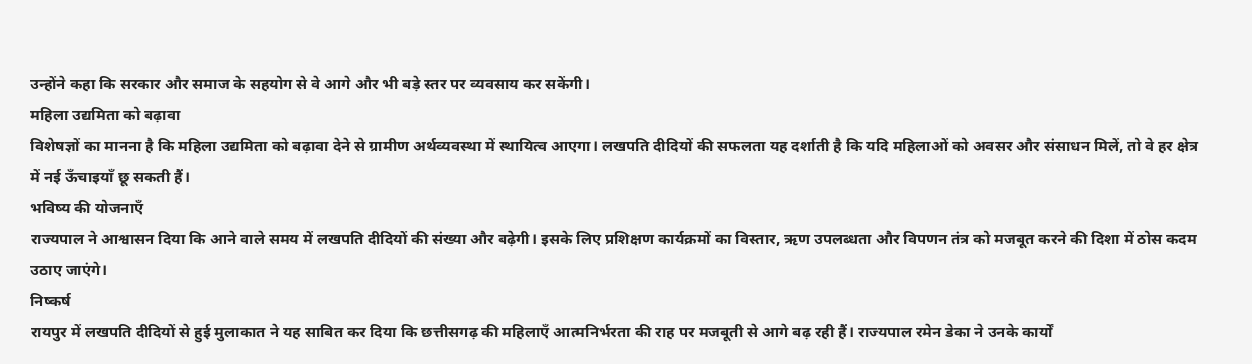उन्होंने कहा कि सरकार और समाज के सहयोग से वे आगे और भी बड़े स्तर पर व्यवसाय कर सकेंगी।
महिला उद्यमिता को बढ़ावा
विशेषज्ञों का मानना है कि महिला उद्यमिता को बढ़ावा देने से ग्रामीण अर्थव्यवस्था में स्थायित्व आएगा। लखपति दीदियों की सफलता यह दर्शाती है कि यदि महिलाओं को अवसर और संसाधन मिलें, तो वे हर क्षेत्र में नई ऊँचाइयाँ छू सकती हैं।
भविष्य की योजनाएँ
राज्यपाल ने आश्वासन दिया कि आने वाले समय में लखपति दीदियों की संख्या और बढ़ेगी। इसके लिए प्रशिक्षण कार्यक्रमों का विस्तार, ऋण उपलब्धता और विपणन तंत्र को मजबूत करने की दिशा में ठोस कदम उठाए जाएंगे।
निष्कर्ष
रायपुर में लखपति दीदियों से हुई मुलाकात ने यह साबित कर दिया कि छत्तीसगढ़ की महिलाएँ आत्मनिर्भरता की राह पर मजबूती से आगे बढ़ रही हैं। राज्यपाल रमेन डेका ने उनके कार्यों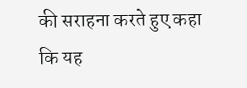की सराहना करते हुए कहा कि यह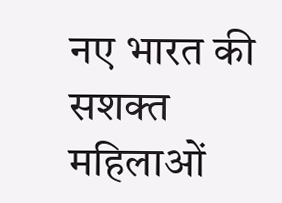नए भारत की सशक्त महिलाओं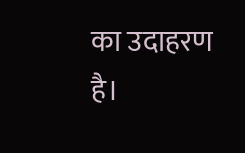का उदाहरण है।